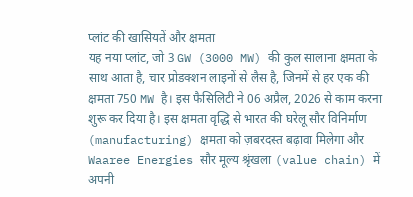प्लांट की खासियतें और क्षमता
यह नया प्लांट, जो 3 GW (3000 MW) की कुल सालाना क्षमता के साथ आता है, चार प्रोडक्शन लाइनों से लैस है, जिनमें से हर एक की क्षमता 750 MW है। इस फैसिलिटी ने 06 अप्रैल, 2026 से काम करना शुरू कर दिया है। इस क्षमता वृद्धि से भारत की घरेलू सौर विनिर्माण (manufacturing) क्षमता को ज़बरदस्त बढ़ावा मिलेगा और Waaree Energies सौर मूल्य श्रृंखला (value chain) में अपनी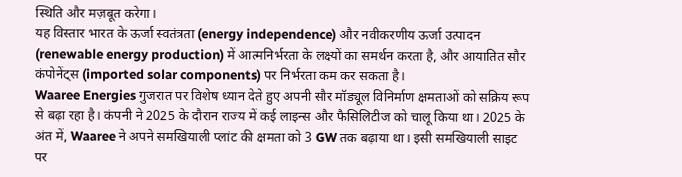स्थिति और मज़बूत करेगा।
यह विस्तार भारत के ऊर्जा स्वतंत्रता (energy independence) और नवीकरणीय ऊर्जा उत्पादन (renewable energy production) में आत्मनिर्भरता के लक्ष्यों का समर्थन करता है, और आयातित सौर कंपोनेंट्स (imported solar components) पर निर्भरता कम कर सकता है।
Waaree Energies गुजरात पर विशेष ध्यान देते हुए अपनी सौर मॉड्यूल विनिर्माण क्षमताओं को सक्रिय रूप से बढ़ा रहा है। कंपनी ने 2025 के दौरान राज्य में कई लाइन्स और फैसिलिटीज को चालू किया था। 2025 के अंत में, Waaree ने अपने समखियाली प्लांट की क्षमता को 3 GW तक बढ़ाया था। इसी समखियाली साइट पर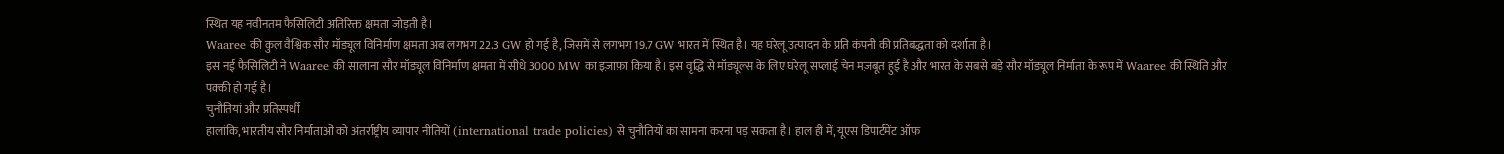स्थित यह नवीनतम फैसिलिटी अतिरिक्त क्षमता जोड़ती है।
Waaree की कुल वैश्विक सौर मॉड्यूल विनिर्माण क्षमता अब लगभग 22.3 GW हो गई है, जिसमें से लगभग 19.7 GW भारत में स्थित है। यह घरेलू उत्पादन के प्रति कंपनी की प्रतिबद्धता को दर्शाता है।
इस नई फैसिलिटी ने Waaree की सालाना सौर मॉड्यूल विनिर्माण क्षमता में सीधे 3000 MW का इज़ाफ़ा किया है। इस वृद्धि से मॉड्यूल्स के लिए घरेलू सप्लाई चेन मज़बूत हुई है और भारत के सबसे बड़े सौर मॉड्यूल निर्माता के रूप में Waaree की स्थिति और पक्की हो गई है।
चुनौतियां और प्रतिस्पर्धी
हालांकि, भारतीय सौर निर्माताओं को अंतर्राष्ट्रीय व्यापार नीतियों (international trade policies) से चुनौतियों का सामना करना पड़ सकता है। हाल ही में, यूएस डिपार्टमेंट ऑफ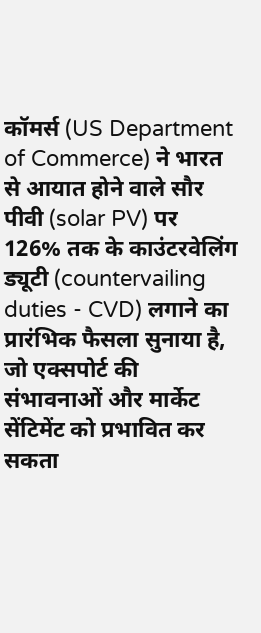कॉमर्स (US Department of Commerce) ने भारत से आयात होने वाले सौर पीवी (solar PV) पर 126% तक के काउंटरवेलिंग ड्यूटी (countervailing duties - CVD) लगाने का प्रारंभिक फैसला सुनाया है, जो एक्सपोर्ट की संभावनाओं और मार्केट सेंटिमेंट को प्रभावित कर सकता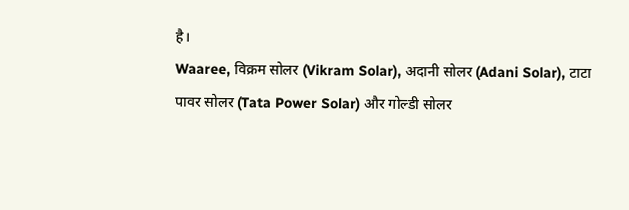है।
Waaree, विक्रम सोलर (Vikram Solar), अदानी सोलर (Adani Solar), टाटा पावर सोलर (Tata Power Solar) और गोल्डी सोलर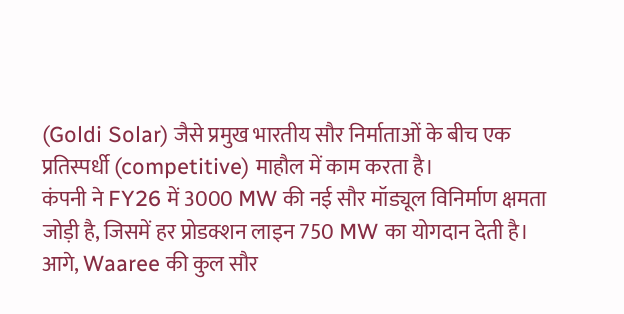(Goldi Solar) जैसे प्रमुख भारतीय सौर निर्माताओं के बीच एक प्रतिस्पर्धी (competitive) माहौल में काम करता है।
कंपनी ने FY26 में 3000 MW की नई सौर मॉड्यूल विनिर्माण क्षमता जोड़ी है, जिसमें हर प्रोडक्शन लाइन 750 MW का योगदान देती है।
आगे, Waaree की कुल सौर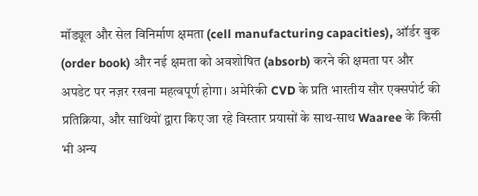मॉड्यूल और सेल विनिर्माण क्षमता (cell manufacturing capacities), ऑर्डर बुक (order book) और नई क्षमता को अवशोषित (absorb) करने की क्षमता पर और अपडेट पर नज़र रखना महत्वपूर्ण होगा। अमेरिकी CVD के प्रति भारतीय सौर एक्सपोर्ट की प्रतिक्रिया, और साथियों द्वारा किए जा रहे विस्तार प्रयासों के साथ-साथ Waaree के किसी भी अन्य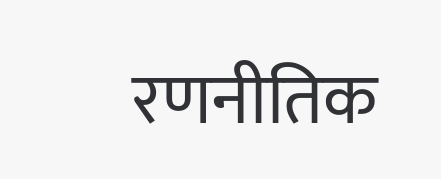रणनीतिक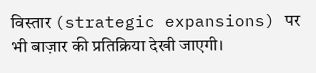विस्तार (strategic expansions) पर भी बाज़ार की प्रतिक्रिया देखी जाएगी।